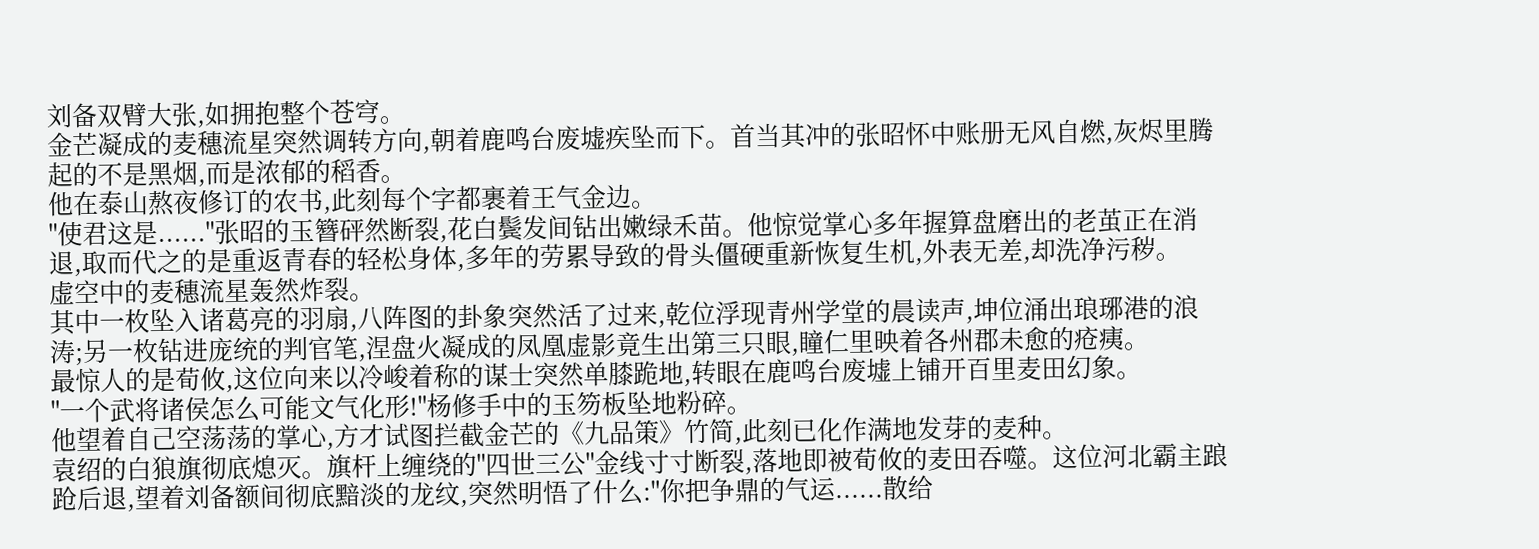刘备双臂大张,如拥抱整个苍穹。
金芒凝成的麦穗流星突然调转方向,朝着鹿鸣台废墟疾坠而下。首当其冲的张昭怀中账册无风自燃,灰烬里腾起的不是黑烟,而是浓郁的稻香。
他在泰山熬夜修订的农书,此刻每个字都裹着王气金边。
"使君这是......"张昭的玉簪砰然断裂,花白鬓发间钻出嫩绿禾苗。他惊觉掌心多年握算盘磨出的老茧正在消退,取而代之的是重返青春的轻松身体,多年的劳累导致的骨头僵硬重新恢复生机,外表无差,却洗净污秽。
虚空中的麦穗流星轰然炸裂。
其中一枚坠入诸葛亮的羽扇,八阵图的卦象突然活了过来,乾位浮现青州学堂的晨读声,坤位涌出琅琊港的浪涛;另一枚钻进庞统的判官笔,涅盘火凝成的凤凰虚影竟生出第三只眼,瞳仁里映着各州郡未愈的疮痍。
最惊人的是荀攸,这位向来以冷峻着称的谋士突然单膝跪地,转眼在鹿鸣台废墟上铺开百里麦田幻象。
"一个武将诸侯怎么可能文气化形!"杨修手中的玉笏板坠地粉碎。
他望着自己空荡荡的掌心,方才试图拦截金芒的《九品策》竹简,此刻已化作满地发芽的麦种。
袁绍的白狼旗彻底熄灭。旗杆上缠绕的"四世三公"金线寸寸断裂,落地即被荀攸的麦田吞噬。这位河北霸主踉跄后退,望着刘备额间彻底黯淡的龙纹,突然明悟了什么:"你把争鼎的气运......散给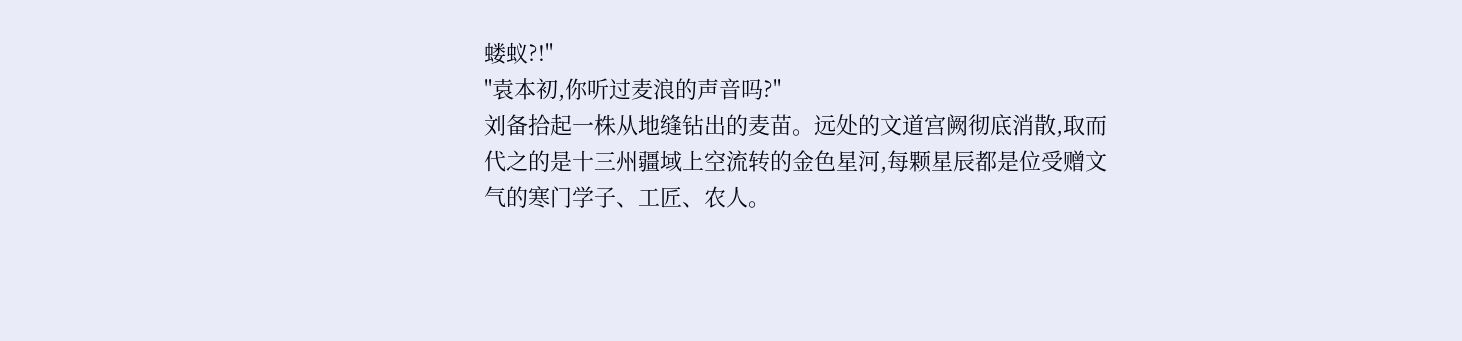蝼蚁?!"
"袁本初,你听过麦浪的声音吗?"
刘备拾起一株从地缝钻出的麦苗。远处的文道宫阙彻底消散,取而代之的是十三州疆域上空流转的金色星河,每颗星辰都是位受赠文气的寒门学子、工匠、农人。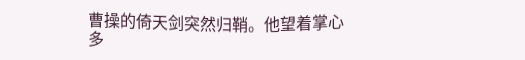曹操的倚天剑突然归鞘。他望着掌心多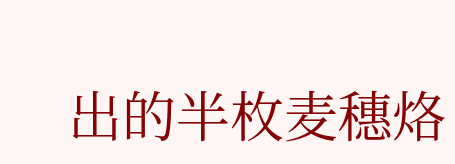出的半枚麦穗烙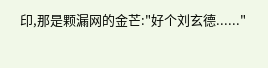印,那是颗漏网的金芒:"好个刘玄德......"